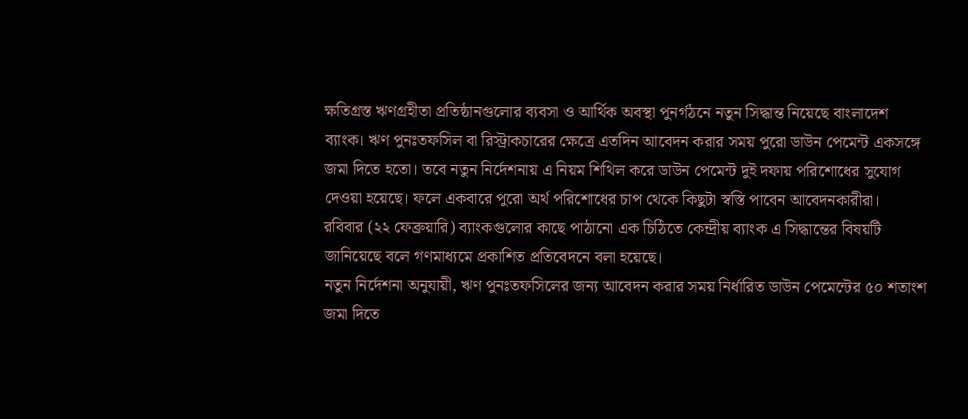ক্ষতিগ্রস্ত ঋণগ্রহীতা প্রতিষ্ঠানগুলোর ব্যবসা ও আর্থিক অবস্থা পুনর্গঠনে নতুন সিদ্ধান্ত নিয়েছে বাংলাদেশ ব্যাংক। ঋণ পুনঃতফসিল বা রিস্ট্রাকচারের ক্ষেত্রে এতদিন আবেদন করার সময় পুরো ডাউন পেমেন্ট একসঙ্গে জমা দিতে হতো। তবে নতুন নির্দেশনায় এ নিয়ম শিথিল করে ডাউন পেমেন্ট দুই দফায় পরিশোধের সুযোগ দেওয়া হয়েছে। ফলে একবারে পুরো অর্থ পরিশোধের চাপ থেকে কিছুটা স্বস্তি পাবেন আবেদনকারীরা।
রবিবার (২২ ফেব্রুয়ারি) ব্যাংকগুলোর কাছে পাঠানো এক চিঠিতে কেন্দ্রীয় ব্যাংক এ সিদ্ধান্তের বিষয়টি জানিয়েছে বলে গণমাধ্যমে প্রকাশিত প্রতিবেদনে বলা হয়েছে।
নতুন নির্দেশনা অনুযায়ী, ঋণ পুনঃতফসিলের জন্য আবেদন করার সময় নির্ধারিত ডাউন পেমেন্টের ৫০ শতাংশ জমা দিতে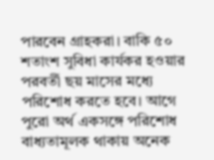পারবেন গ্রাহকরা। বাকি ৫০ শতাংশ সুবিধা কার্যকর হওয়ার পরবর্তী ছয় মাসের মধ্যে পরিশোধ করতে হবে। আগে পুরো অর্থ একসঙ্গে পরিশোধ বাধ্যতামূলক থাকায় অনেক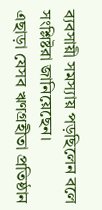ব্যবসায়ী সমস্যায় পড়ছিলেন বলে সংশ্লিষ্টরা জানিয়েছেন।
এছাড়া যেসব ঋণগ্রহীতা প্রতিষ্ঠান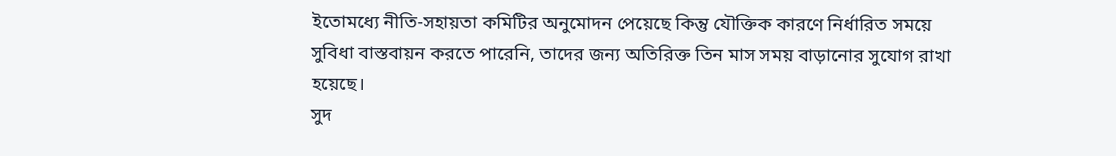ইতোমধ্যে নীতি-সহায়তা কমিটির অনুমোদন পেয়েছে কিন্তু যৌক্তিক কারণে নির্ধারিত সময়ে সুবিধা বাস্তবায়ন করতে পারেনি, তাদের জন্য অতিরিক্ত তিন মাস সময় বাড়ানোর সুযোগ রাখা হয়েছে।
সুদ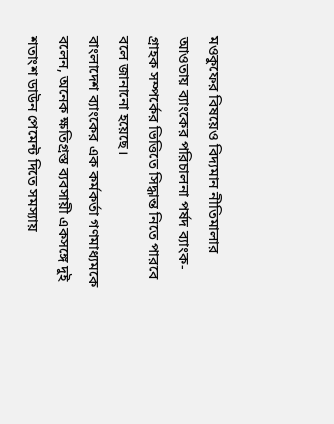মওকুফের বিষয়েও বিদ্যমান নীতিমালার আওতায় ব্যাংকের পরিচালনা পর্ষদ ব্যাংক-গ্রাহক সম্পর্কের ভিত্তিতে সিদ্ধান্ত নিতে পারবে বলে জানানো হয়েছে।
বাংলাদেশ ব্যাংকের এক কর্মকর্তা গণমাধ্যমকে বলেন, অনেক ক্ষতিগ্রস্ত ব্যবসায়ী একসঙ্গে দুই শতাংশ ডাউন পেমেন্ট দিতে সমস্যায়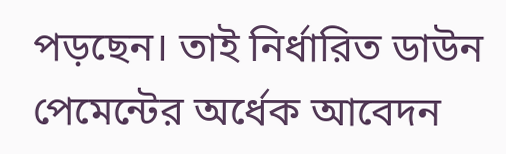পড়ছেন। তাই নির্ধারিত ডাউন পেমেন্টের অর্ধেক আবেদন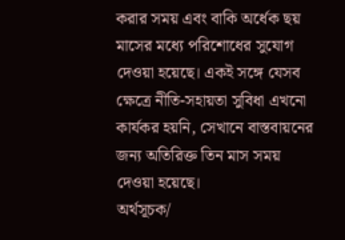করার সময় এবং বাকি অর্ধেক ছয় মাসের মধ্যে পরিশোধের সুযোগ দেওয়া হয়েছে। একই সঙ্গে যেসব ক্ষেত্রে নীতি-সহায়তা সুবিধা এখনো কার্যকর হয়নি, সেখানে বাস্তবায়নের জন্য অতিরিক্ত তিন মাস সময় দেওয়া হয়েছে।
অর্থসূচক/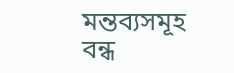মন্তব্যসমূহ বন্ধ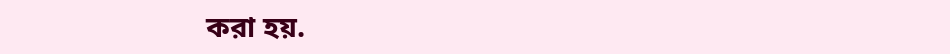করা হয়.